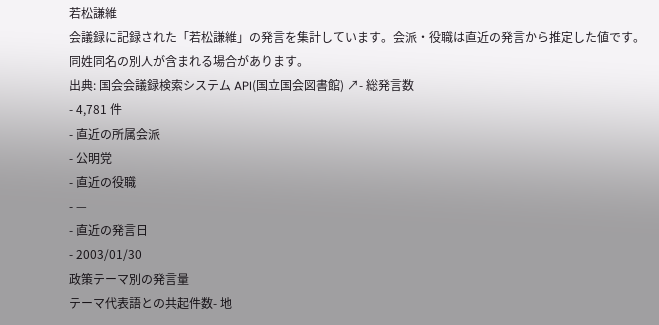若松謙維
会議録に記録された「若松謙維」の発言を集計しています。会派・役職は直近の発言から推定した値です。同姓同名の別人が含まれる場合があります。
出典: 国会会議録検索システム API(国立国会図書館) ↗- 総発言数
- 4,781 件
- 直近の所属会派
- 公明党
- 直近の役職
- —
- 直近の発言日
- 2003/01/30
政策テーマ別の発言量
テーマ代表語との共起件数- 地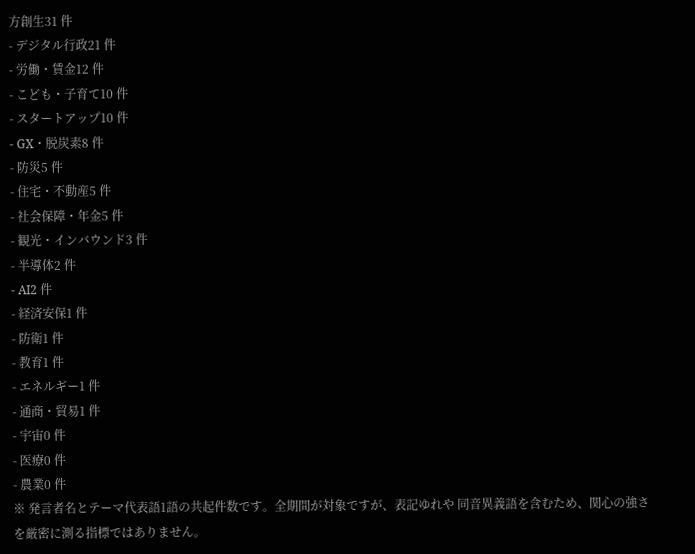方創生31 件
- デジタル行政21 件
- 労働・賃金12 件
- こども・子育て10 件
- スタートアップ10 件
- GX・脱炭素8 件
- 防災5 件
- 住宅・不動産5 件
- 社会保障・年金5 件
- 観光・インバウンド3 件
- 半導体2 件
- AI2 件
- 経済安保1 件
- 防衛1 件
- 教育1 件
- エネルギー1 件
- 通商・貿易1 件
- 宇宙0 件
- 医療0 件
- 農業0 件
※ 発言者名とテーマ代表語1語の共起件数です。全期間が対象ですが、表記ゆれや 同音異義語を含むため、関心の強さを厳密に測る指標ではありません。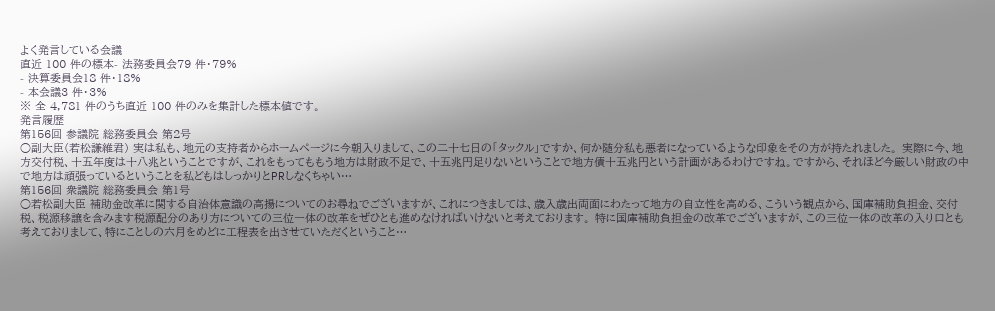よく発言している会議
直近 100 件の標本- 法務委員会79 件・79%
- 決算委員会18 件・18%
- 本会議3 件・3%
※ 全 4,781 件のうち直近 100 件のみを集計した標本値です。
発言履歴
第156回 参議院 総務委員会 第2号
○副大臣(若松謙維君) 実は私も、地元の支持者からホームページに今朝入りまして、この二十七日の「タックル」ですか、何か随分私も悪者になっているような印象をその方が持たれました。 実際に今、地方交付税、十五年度は十八兆ということですが、これをもってももう地方は財政不足で、十五兆円足りないということで地方債十五兆円という計画があるわけですね。ですから、それほど今厳しい財政の中で地方は頑張っているということを私どもはしっかりとPRしなくちゃい…
第156回 衆議院 総務委員会 第1号
○若松副大臣 補助金改革に関する自治体意識の高揚についてのお尋ねでございますが、これにつきましては、歳入歳出両面にわたって地方の自立性を高める、こういう観点から、国庫補助負担金、交付税、税源移譲を含みます税源配分のあり方についての三位一体の改革をぜひとも進めなければいけないと考えております。 特に国庫補助負担金の改革でございますが、この三位一体の改革の入り口とも考えておりまして、特にことしの六月をめどに工程表を出させていただくということ…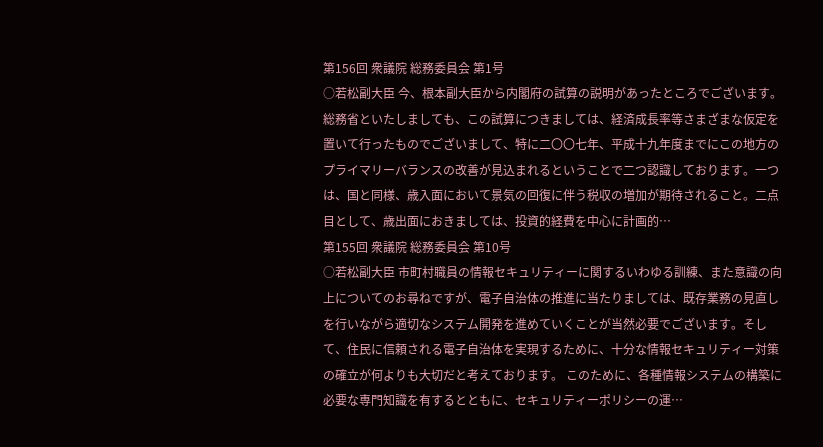第156回 衆議院 総務委員会 第1号
○若松副大臣 今、根本副大臣から内閣府の試算の説明があったところでございます。 総務省といたしましても、この試算につきましては、経済成長率等さまざまな仮定を置いて行ったものでございまして、特に二〇〇七年、平成十九年度までにこの地方のプライマリーバランスの改善が見込まれるということで二つ認識しております。一つは、国と同様、歳入面において景気の回復に伴う税収の増加が期待されること。二点目として、歳出面におきましては、投資的経費を中心に計画的…
第155回 衆議院 総務委員会 第10号
○若松副大臣 市町村職員の情報セキュリティーに関するいわゆる訓練、また意識の向上についてのお尋ねですが、電子自治体の推進に当たりましては、既存業務の見直しを行いながら適切なシステム開発を進めていくことが当然必要でございます。そして、住民に信頼される電子自治体を実現するために、十分な情報セキュリティー対策の確立が何よりも大切だと考えております。 このために、各種情報システムの構築に必要な専門知識を有するとともに、セキュリティーポリシーの運…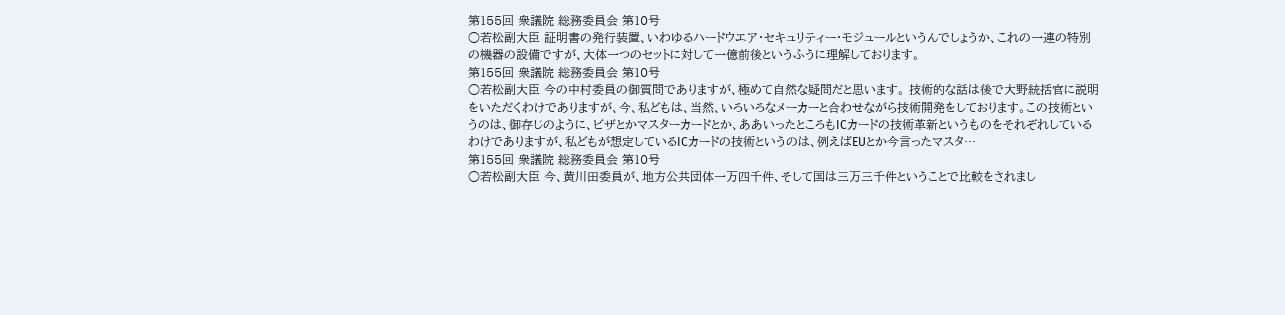第155回 衆議院 総務委員会 第10号
○若松副大臣 証明書の発行装置、いわゆるハードウエア・セキュリティー・モジュールというんでしょうか、これの一連の特別の機器の設備ですが、大体一つのセットに対して一億前後というふうに理解しております。
第155回 衆議院 総務委員会 第10号
○若松副大臣 今の中村委員の御質問でありますが、極めて自然な疑問だと思います。 技術的な話は後で大野統括官に説明をいただくわけでありますが、今、私どもは、当然、いろいろなメーカーと合わせながら技術開発をしております。この技術というのは、御存じのように、ビザとかマスターカードとか、ああいったところもICカードの技術革新というものをそれぞれしているわけでありますが、私どもが想定しているICカードの技術というのは、例えばEUとか今言ったマスタ…
第155回 衆議院 総務委員会 第10号
○若松副大臣 今、黄川田委員が、地方公共団体一万四千件、そして国は三万三千件ということで比較をされまし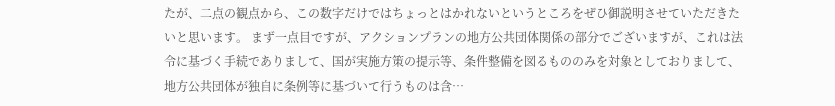たが、二点の観点から、この数字だけではちょっとはかれないというところをぜひ御説明させていただきたいと思います。 まず一点目ですが、アクションプランの地方公共団体関係の部分でございますが、これは法令に基づく手続でありまして、国が実施方策の提示等、条件整備を図るもののみを対象としておりまして、地方公共団体が独自に条例等に基づいて行うものは含…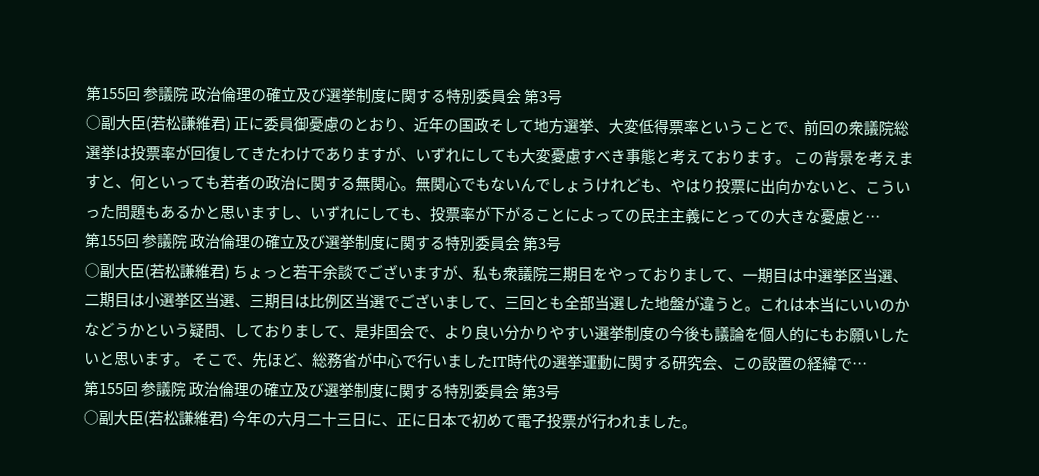第155回 参議院 政治倫理の確立及び選挙制度に関する特別委員会 第3号
○副大臣(若松謙維君) 正に委員御憂慮のとおり、近年の国政そして地方選挙、大変低得票率ということで、前回の衆議院総選挙は投票率が回復してきたわけでありますが、いずれにしても大変憂慮すべき事態と考えております。 この背景を考えますと、何といっても若者の政治に関する無関心。無関心でもないんでしょうけれども、やはり投票に出向かないと、こういった問題もあるかと思いますし、いずれにしても、投票率が下がることによっての民主主義にとっての大きな憂慮と…
第155回 参議院 政治倫理の確立及び選挙制度に関する特別委員会 第3号
○副大臣(若松謙維君) ちょっと若干余談でございますが、私も衆議院三期目をやっておりまして、一期目は中選挙区当選、二期目は小選挙区当選、三期目は比例区当選でございまして、三回とも全部当選した地盤が違うと。これは本当にいいのかなどうかという疑問、しておりまして、是非国会で、より良い分かりやすい選挙制度の今後も議論を個人的にもお願いしたいと思います。 そこで、先ほど、総務省が中心で行いましたIT時代の選挙運動に関する研究会、この設置の経緯で…
第155回 参議院 政治倫理の確立及び選挙制度に関する特別委員会 第3号
○副大臣(若松謙維君) 今年の六月二十三日に、正に日本で初めて電子投票が行われました。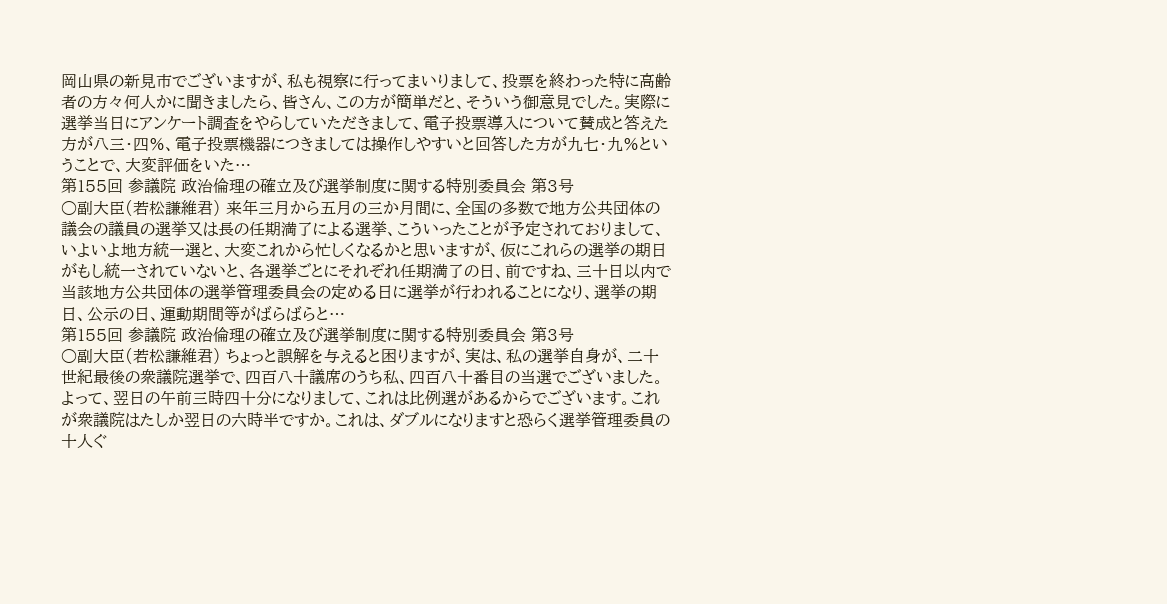岡山県の新見市でございますが、私も視察に行ってまいりまして、投票を終わった特に高齢者の方々何人かに聞きましたら、皆さん、この方が簡単だと、そういう御意見でした。実際に選挙当日にアンケート調査をやらしていただきまして、電子投票導入について賛成と答えた方が八三・四%、電子投票機器につきましては操作しやすいと回答した方が九七・九%ということで、大変評価をいた…
第155回 参議院 政治倫理の確立及び選挙制度に関する特別委員会 第3号
○副大臣(若松謙維君) 来年三月から五月の三か月間に、全国の多数で地方公共団体の議会の議員の選挙又は長の任期満了による選挙、こういったことが予定されておりまして、いよいよ地方統一選と、大変これから忙しくなるかと思いますが、仮にこれらの選挙の期日がもし統一されていないと、各選挙ごとにそれぞれ任期満了の日、前ですね、三十日以内で当該地方公共団体の選挙管理委員会の定める日に選挙が行われることになり、選挙の期日、公示の日、運動期間等がばらばらと…
第155回 参議院 政治倫理の確立及び選挙制度に関する特別委員会 第3号
○副大臣(若松謙維君) ちょっと誤解を与えると困りますが、実は、私の選挙自身が、二十世紀最後の衆議院選挙で、四百八十議席のうち私、四百八十番目の当選でございました。よって、翌日の午前三時四十分になりまして、これは比例選があるからでございます。これが衆議院はたしか翌日の六時半ですか。これは、ダブルになりますと恐らく選挙管理委員の十人ぐ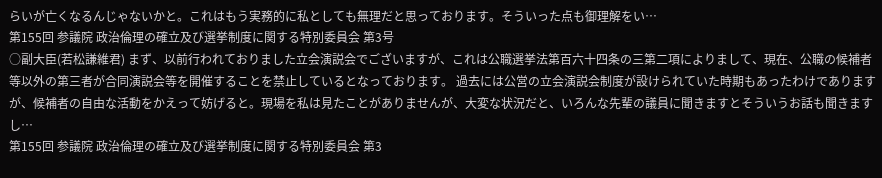らいが亡くなるんじゃないかと。これはもう実務的に私としても無理だと思っております。そういった点も御理解をい…
第155回 参議院 政治倫理の確立及び選挙制度に関する特別委員会 第3号
○副大臣(若松謙維君) まず、以前行われておりました立会演説会でございますが、これは公職選挙法第百六十四条の三第二項によりまして、現在、公職の候補者等以外の第三者が合同演説会等を開催することを禁止しているとなっております。 過去には公営の立会演説会制度が設けられていた時期もあったわけでありますが、候補者の自由な活動をかえって妨げると。現場を私は見たことがありませんが、大変な状況だと、いろんな先輩の議員に聞きますとそういうお話も聞きますし…
第155回 参議院 政治倫理の確立及び選挙制度に関する特別委員会 第3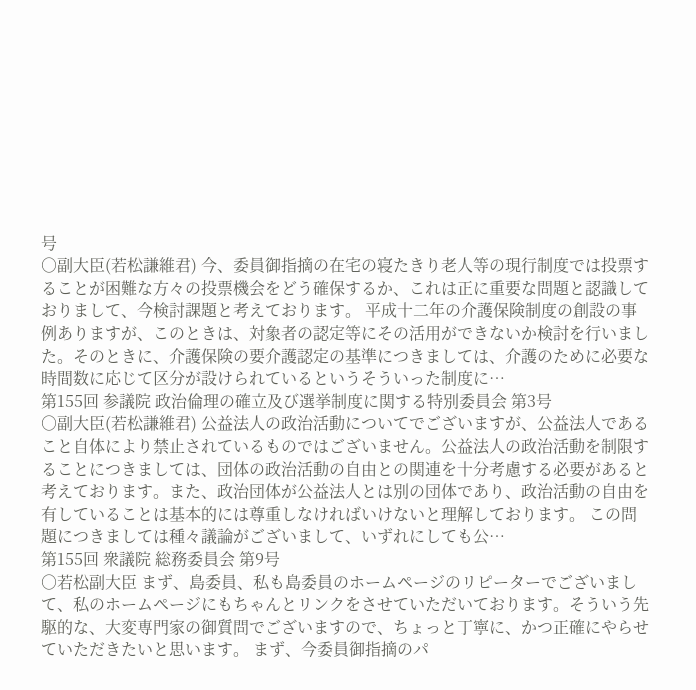号
○副大臣(若松謙維君) 今、委員御指摘の在宅の寝たきり老人等の現行制度では投票することが困難な方々の投票機会をどう確保するか、これは正に重要な問題と認識しておりまして、今検討課題と考えております。 平成十二年の介護保険制度の創設の事例ありますが、このときは、対象者の認定等にその活用ができないか検討を行いました。そのときに、介護保険の要介護認定の基準につきましては、介護のために必要な時間数に応じて区分が設けられているというそういった制度に…
第155回 参議院 政治倫理の確立及び選挙制度に関する特別委員会 第3号
○副大臣(若松謙維君) 公益法人の政治活動についてでございますが、公益法人であること自体により禁止されているものではございません。公益法人の政治活動を制限することにつきましては、団体の政治活動の自由との関連を十分考慮する必要があると考えております。また、政治団体が公益法人とは別の団体であり、政治活動の自由を有していることは基本的には尊重しなければいけないと理解しております。 この問題につきましては種々議論がございまして、いずれにしても公…
第155回 衆議院 総務委員会 第9号
○若松副大臣 まず、島委員、私も島委員のホームページのリピーターでございまして、私のホームページにもちゃんとリンクをさせていただいております。そういう先駆的な、大変専門家の御質問でございますので、ちょっと丁寧に、かつ正確にやらせていただきたいと思います。 まず、今委員御指摘のパ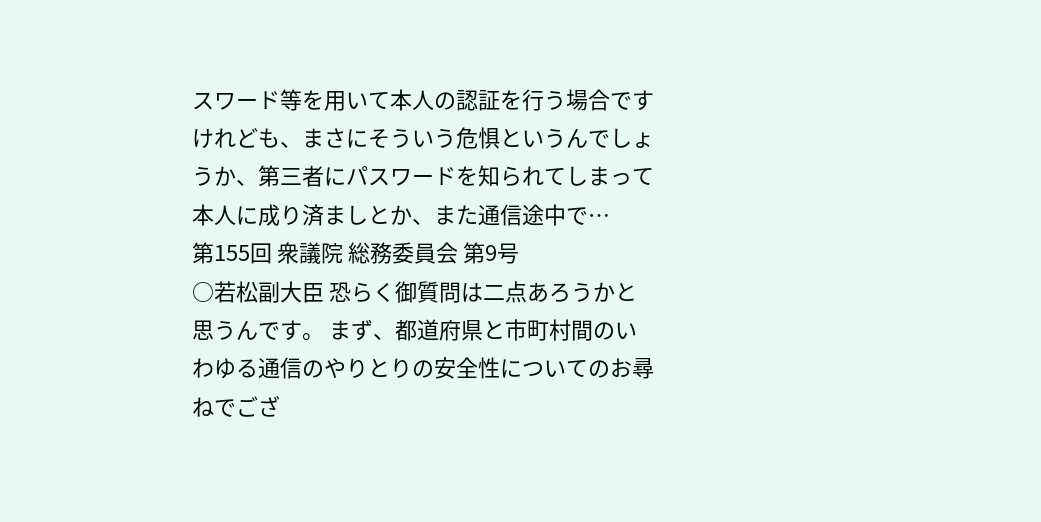スワード等を用いて本人の認証を行う場合ですけれども、まさにそういう危惧というんでしょうか、第三者にパスワードを知られてしまって本人に成り済ましとか、また通信途中で…
第155回 衆議院 総務委員会 第9号
○若松副大臣 恐らく御質問は二点あろうかと思うんです。 まず、都道府県と市町村間のいわゆる通信のやりとりの安全性についてのお尋ねでござ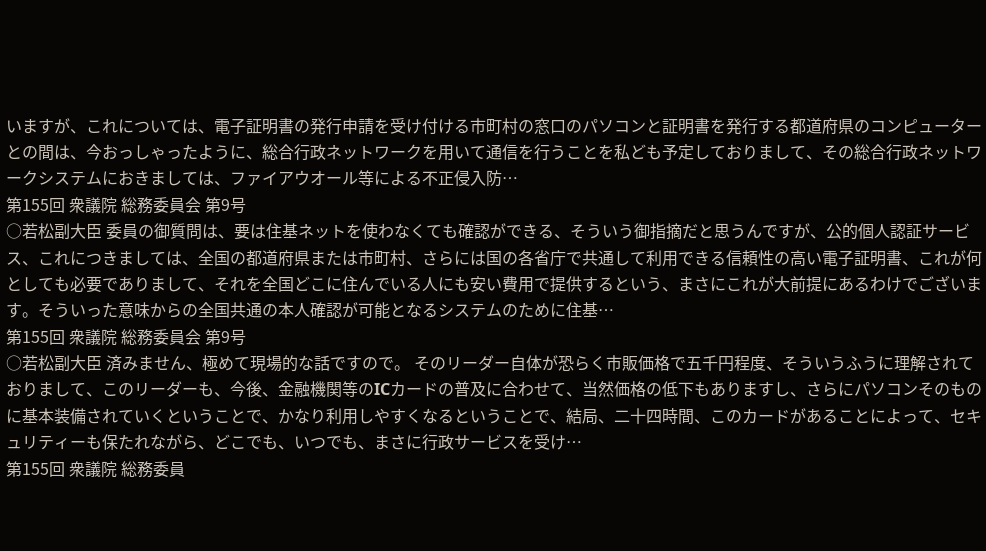いますが、これについては、電子証明書の発行申請を受け付ける市町村の窓口のパソコンと証明書を発行する都道府県のコンピューターとの間は、今おっしゃったように、総合行政ネットワークを用いて通信を行うことを私ども予定しておりまして、その総合行政ネットワークシステムにおきましては、ファイアウオール等による不正侵入防…
第155回 衆議院 総務委員会 第9号
○若松副大臣 委員の御質問は、要は住基ネットを使わなくても確認ができる、そういう御指摘だと思うんですが、公的個人認証サービス、これにつきましては、全国の都道府県または市町村、さらには国の各省庁で共通して利用できる信頼性の高い電子証明書、これが何としても必要でありまして、それを全国どこに住んでいる人にも安い費用で提供するという、まさにこれが大前提にあるわけでございます。そういった意味からの全国共通の本人確認が可能となるシステムのために住基…
第155回 衆議院 総務委員会 第9号
○若松副大臣 済みません、極めて現場的な話ですので。 そのリーダー自体が恐らく市販価格で五千円程度、そういうふうに理解されておりまして、このリーダーも、今後、金融機関等のICカードの普及に合わせて、当然価格の低下もありますし、さらにパソコンそのものに基本装備されていくということで、かなり利用しやすくなるということで、結局、二十四時間、このカードがあることによって、セキュリティーも保たれながら、どこでも、いつでも、まさに行政サービスを受け…
第155回 衆議院 総務委員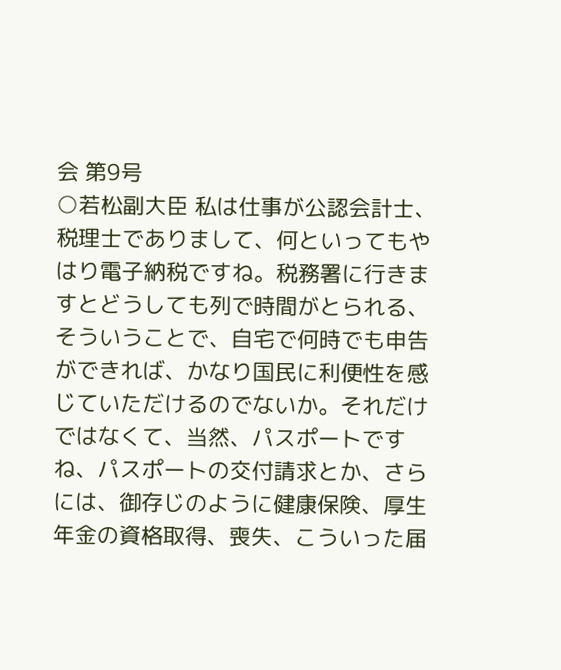会 第9号
○若松副大臣 私は仕事が公認会計士、税理士でありまして、何といってもやはり電子納税ですね。税務署に行きますとどうしても列で時間がとられる、そういうことで、自宅で何時でも申告ができれば、かなり国民に利便性を感じていただけるのでないか。それだけではなくて、当然、パスポートですね、パスポートの交付請求とか、さらには、御存じのように健康保険、厚生年金の資格取得、喪失、こういった届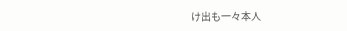け出も一々本人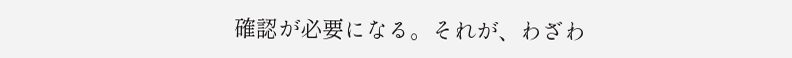確認が必要になる。それが、わざわ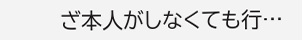ざ本人がしなくても行…